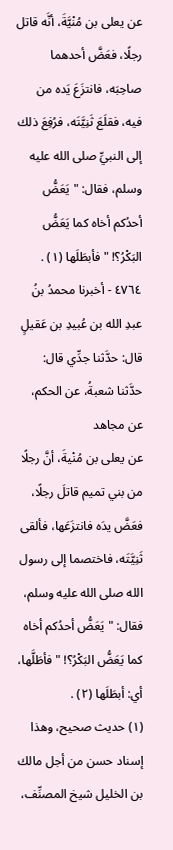عن يعلى بن مُنْيَّةَ، أنَّه قاتل رجلًا، فعَضَّ أحدهما صاحِبَه، فانتزَعَ يَده من فيه، فقلَعَ ثَنِيَّتَه، فرُفِعَ ذلك إلى النبيِّ صلى الله عليه وسلم، فقال: "يَعَضُّ أحدُكم أخاه كما يَعَضُّ البَكْرُ؟! " فأبطَلَها (١) .
٤٧٦٤ - أخبرنا محمدُ بنُ عبدِ الله بن عُبيدِ بن عَقيلٍ قال: حدَّثنا جدِّي قال: حدَّثنا شعبةُ، عن الحكم، عن مجاهد
عن يعلى بن مُنْيةَ، أنَّ رجلًا من بني تميم قاتلَ رجلًا، فعَضَّ يدَه فانتزَعَها، فألقى ثَنِيَّتَه، فاختصما إلى رسول الله صلى الله عليه وسلم، فقال: "يَعَضُّ أحدُكم أخاه كما يَعَضُّ البَكْرُ؟! " فأطَلَّها، أي: أبطَلَها (٢) .
(١) حديث صحيح، وهذا إسناد حسن من أجل مالك بن الخليل شيخ المصنِّف،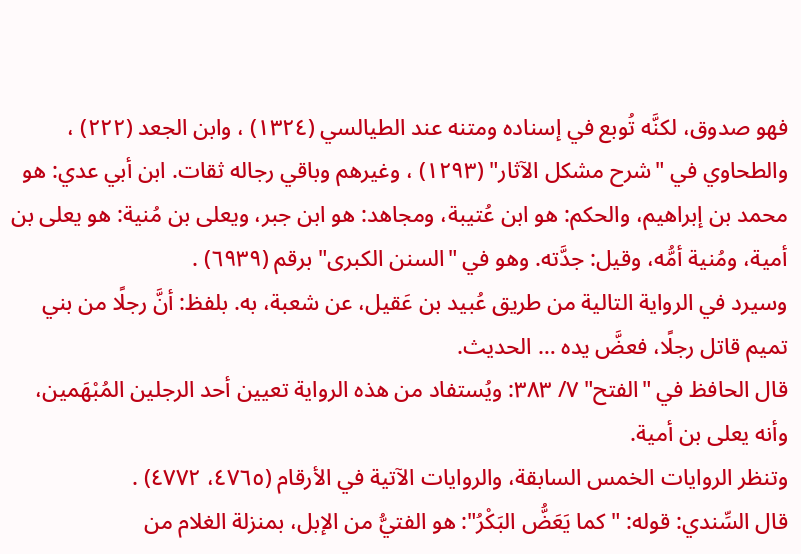فهو صدوق، لكنَّه تُوبع في إسناده ومتنه عند الطيالسي (١٣٢٤) ، وابن الجعد (٢٢٢) ، والطحاوي في "شرح مشكل الآثار" (١٢٩٣) ، وغيرهم وباقي رجاله ثقات. ابن أبي عدي: هو محمد بن إبراهيم، والحكم: هو ابن عُتيبة، ومجاهد: هو ابن جبر، ويعلى بن مُنية: هو يعلى بن أمية، ومُنية أمُّه، وقيل: جدَّته. وهو في "السنن الكبرى" برقم (٦٩٣٩) .
وسيرد في الرواية التالية من طريق عُبيد بن عَقيل، عن شعبة، به. بلفظ: أنَّ رجلًا من بني تميم قاتل رجلًا، فعضَّ يده … الحديث.
قال الحافظ في "الفتح" ٧/ ٣٨٣: ويُستفاد من هذه الرواية تعيين أحد الرجلين المُبْهَمين، وأنه يعلى بن أمية.
وتنظر الروايات الخمس السابقة، والروايات الآتية في الأرقام (٤٧٦٥، ٤٧٧٢) .
قال السِّندي: قوله: "كما يَعَضُّ البَكْرُ": هو الفتيُّ من الإبل، بمنزلة الغلام من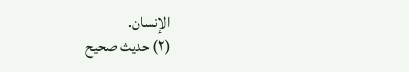الإنسان.
(٢) حديث صحيح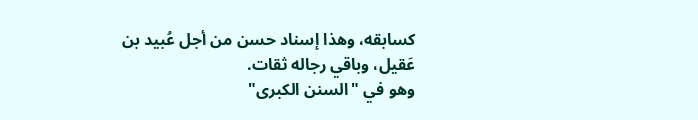كسابقه، وهذا إسناد حسن من أجل عُبيد بن عَقيل، وباقي رجاله ثقات.
وهو في "السنن الكبرى"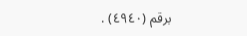برقم (٤٩٤٠) .